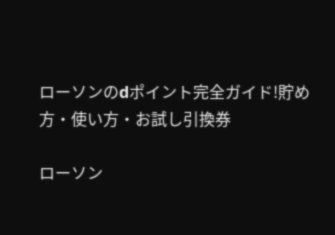ローソンのdポイント完全ガイド!貯め方・使い方・お試し引換券

ローソン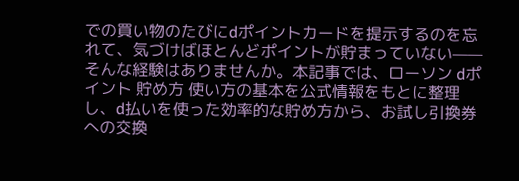での買い物のたびにdポイントカードを提示するのを忘れて、気づけばほとんどポイントが貯まっていない——そんな経験はありませんか。本記事では、ローソン dポイント 貯め方 使い方の基本を公式情報をもとに整理し、d払いを使った効率的な貯め方から、お試し引換券への交換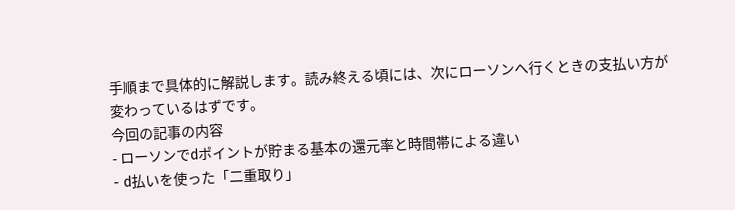手順まで具体的に解説します。読み終える頃には、次にローソンへ行くときの支払い方が変わっているはずです。
今回の記事の内容
- ローソンでdポイントが貯まる基本の還元率と時間帯による違い
- d払いを使った「二重取り」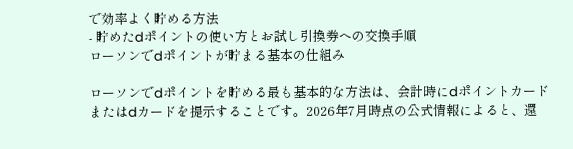で効率よく貯める方法
- 貯めたdポイントの使い方とお試し引換券への交換手順
ローソンでdポイントが貯まる基本の仕組み

ローソンでdポイントを貯める最も基本的な方法は、会計時にdポイントカードまたはdカードを提示することです。2026年7月時点の公式情報によると、還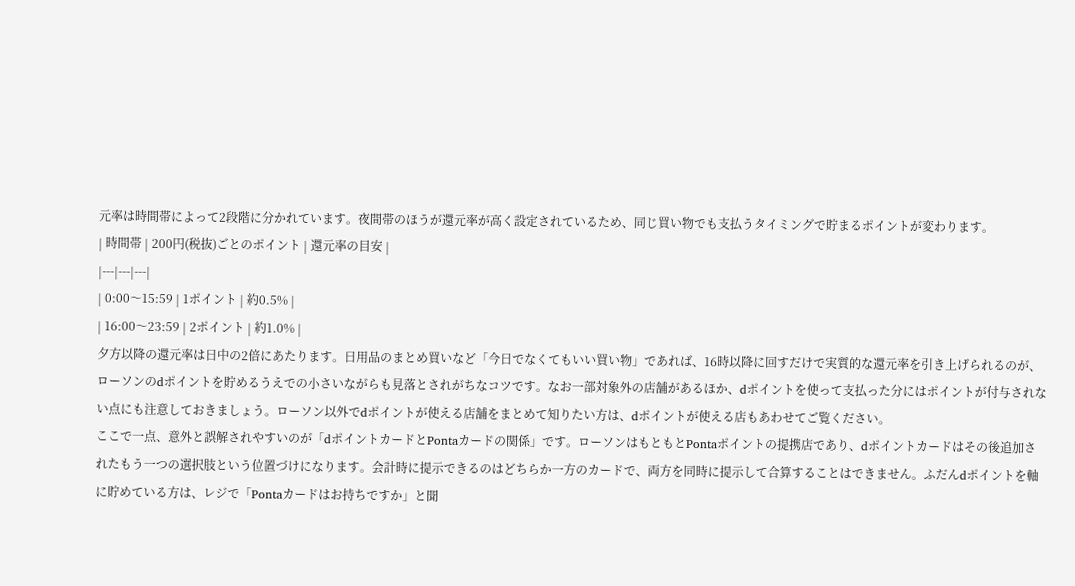元率は時間帯によって2段階に分かれています。夜間帯のほうが還元率が高く設定されているため、同じ買い物でも支払うタイミングで貯まるポイントが変わります。
| 時間帯 | 200円(税抜)ごとのポイント | 還元率の目安 |
|---|---|---|
| 0:00〜15:59 | 1ポイント | 約0.5% |
| 16:00〜23:59 | 2ポイント | 約1.0% |
夕方以降の還元率は日中の2倍にあたります。日用品のまとめ買いなど「今日でなくてもいい買い物」であれば、16時以降に回すだけで実質的な還元率を引き上げられるのが、ローソンのdポイントを貯めるうえでの小さいながらも見落とされがちなコツです。なお一部対象外の店舗があるほか、dポイントを使って支払った分にはポイントが付与されない点にも注意しておきましょう。ローソン以外でdポイントが使える店舗をまとめて知りたい方は、dポイントが使える店もあわせてご覧ください。
ここで一点、意外と誤解されやすいのが「dポイントカードとPontaカードの関係」です。ローソンはもともとPontaポイントの提携店であり、dポイントカードはその後追加されたもう一つの選択肢という位置づけになります。会計時に提示できるのはどちらか一方のカードで、両方を同時に提示して合算することはできません。ふだんdポイントを軸に貯めている方は、レジで「Pontaカードはお持ちですか」と聞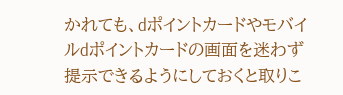かれても、dポイントカードやモバイルdポイントカードの画面を迷わず提示できるようにしておくと取りこ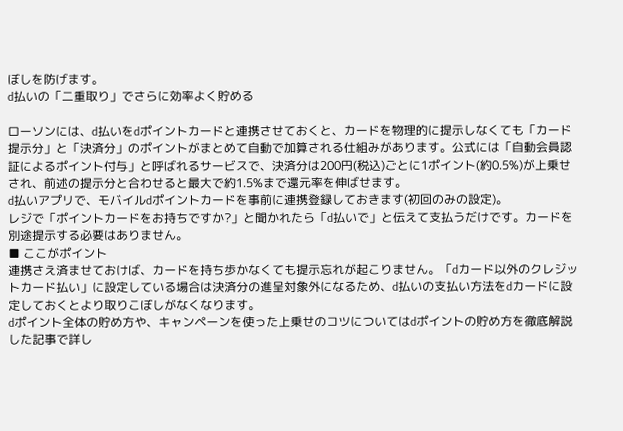ぼしを防げます。
d払いの「二重取り」でさらに効率よく貯める

ローソンには、d払いをdポイントカードと連携させておくと、カードを物理的に提示しなくても「カード提示分」と「決済分」のポイントがまとめて自動で加算される仕組みがあります。公式には「自動会員認証によるポイント付与」と呼ばれるサービスで、決済分は200円(税込)ごとに1ポイント(約0.5%)が上乗せされ、前述の提示分と合わせると最大で約1.5%まで還元率を伸ばせます。
d払いアプリで、モバイルdポイントカードを事前に連携登録しておきます(初回のみの設定)。
レジで「ポイントカードをお持ちですか?」と聞かれたら「d払いで」と伝えて支払うだけです。カードを別途提示する必要はありません。
■ ここがポイント
連携さえ済ませておけば、カードを持ち歩かなくても提示忘れが起こりません。「dカード以外のクレジットカード払い」に設定している場合は決済分の進呈対象外になるため、d払いの支払い方法をdカードに設定しておくとより取りこぼしがなくなります。
dポイント全体の貯め方や、キャンペーンを使った上乗せのコツについてはdポイントの貯め方を徹底解説した記事で詳し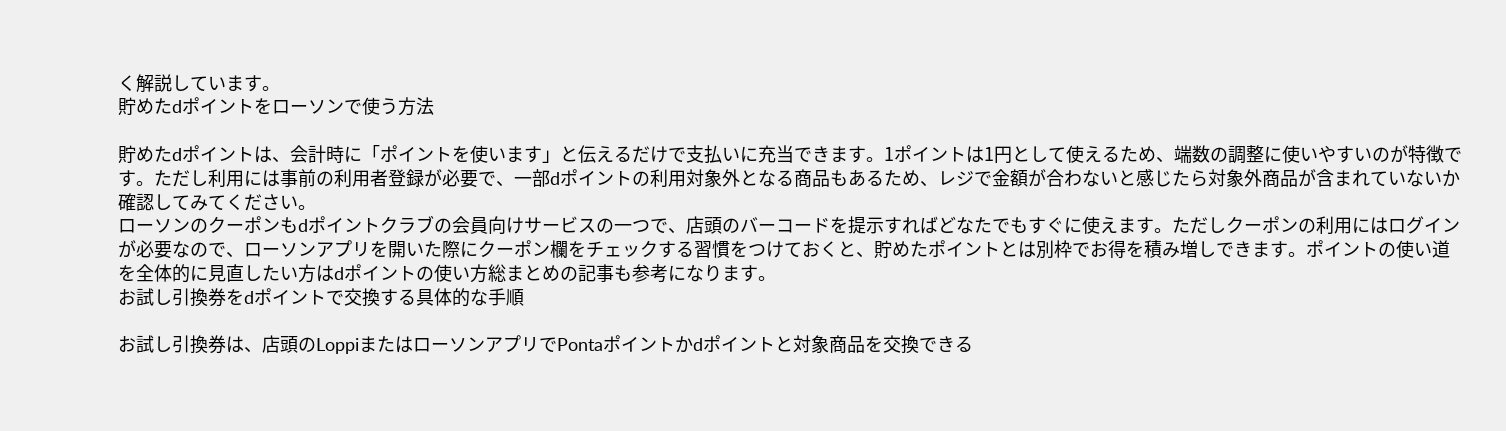く解説しています。
貯めたdポイントをローソンで使う方法

貯めたdポイントは、会計時に「ポイントを使います」と伝えるだけで支払いに充当できます。1ポイントは1円として使えるため、端数の調整に使いやすいのが特徴です。ただし利用には事前の利用者登録が必要で、一部dポイントの利用対象外となる商品もあるため、レジで金額が合わないと感じたら対象外商品が含まれていないか確認してみてください。
ローソンのクーポンもdポイントクラブの会員向けサービスの一つで、店頭のバーコードを提示すればどなたでもすぐに使えます。ただしクーポンの利用にはログインが必要なので、ローソンアプリを開いた際にクーポン欄をチェックする習慣をつけておくと、貯めたポイントとは別枠でお得を積み増しできます。ポイントの使い道を全体的に見直したい方はdポイントの使い方総まとめの記事も参考になります。
お試し引換券をdポイントで交換する具体的な手順

お試し引換券は、店頭のLoppiまたはローソンアプリでPontaポイントかdポイントと対象商品を交換できる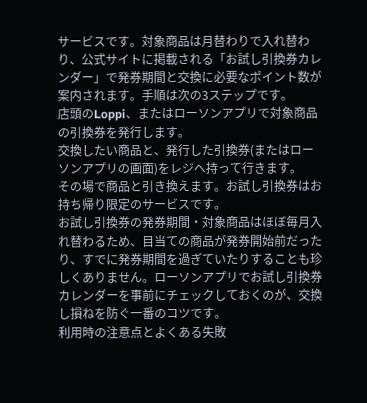サービスです。対象商品は月替わりで入れ替わり、公式サイトに掲載される「お試し引換券カレンダー」で発券期間と交換に必要なポイント数が案内されます。手順は次の3ステップです。
店頭のLoppi、またはローソンアプリで対象商品の引換券を発行します。
交換したい商品と、発行した引換券(またはローソンアプリの画面)をレジへ持って行きます。
その場で商品と引き換えます。お試し引換券はお持ち帰り限定のサービスです。
お試し引換券の発券期間・対象商品はほぼ毎月入れ替わるため、目当ての商品が発券開始前だったり、すでに発券期間を過ぎていたりすることも珍しくありません。ローソンアプリでお試し引換券カレンダーを事前にチェックしておくのが、交換し損ねを防ぐ一番のコツです。
利用時の注意点とよくある失敗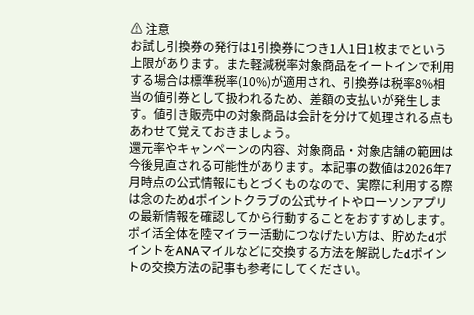⚠ 注意
お試し引換券の発行は1引換券につき1人1日1枚までという上限があります。また軽減税率対象商品をイートインで利用する場合は標準税率(10%)が適用され、引換券は税率8%相当の値引券として扱われるため、差額の支払いが発生します。値引き販売中の対象商品は会計を分けて処理される点もあわせて覚えておきましょう。
還元率やキャンペーンの内容、対象商品・対象店舗の範囲は今後見直される可能性があります。本記事の数値は2026年7月時点の公式情報にもとづくものなので、実際に利用する際は念のためdポイントクラブの公式サイトやローソンアプリの最新情報を確認してから行動することをおすすめします。ポイ活全体を陸マイラー活動につなげたい方は、貯めたdポイントをANAマイルなどに交換する方法を解説したdポイントの交換方法の記事も参考にしてください。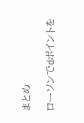まとめ

ローソンでdポイントを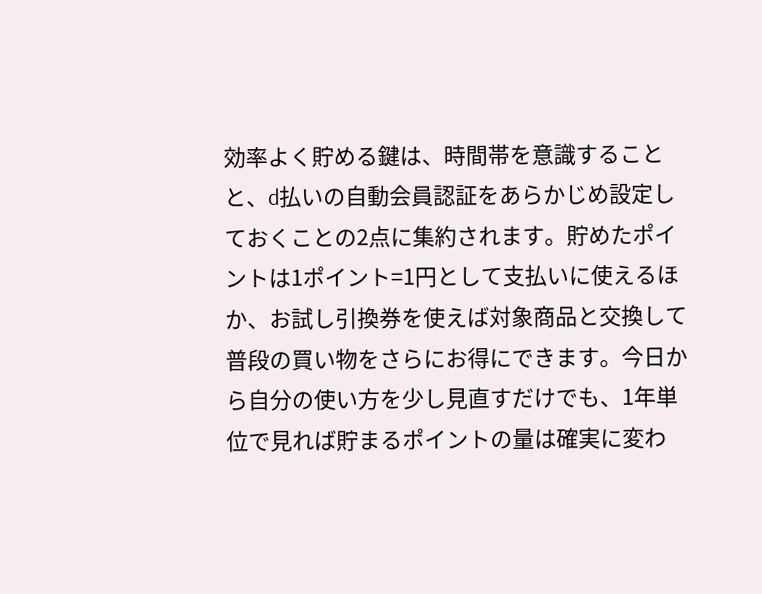効率よく貯める鍵は、時間帯を意識することと、d払いの自動会員認証をあらかじめ設定しておくことの2点に集約されます。貯めたポイントは1ポイント=1円として支払いに使えるほか、お試し引換券を使えば対象商品と交換して普段の買い物をさらにお得にできます。今日から自分の使い方を少し見直すだけでも、1年単位で見れば貯まるポイントの量は確実に変わ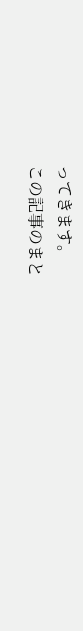ってきます。
この記事のまと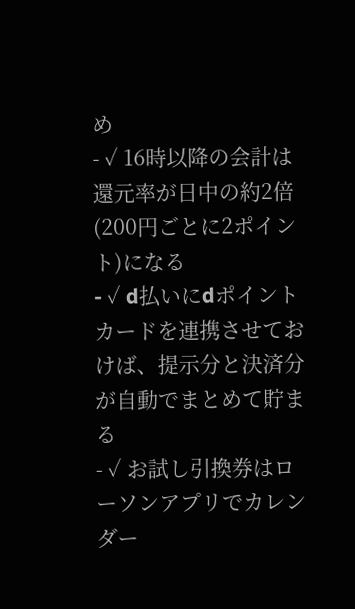め
- ✓ 16時以降の会計は還元率が日中の約2倍(200円ごとに2ポイント)になる
- ✓ d払いにdポイントカードを連携させておけば、提示分と決済分が自動でまとめて貯まる
- ✓ お試し引換券はローソンアプリでカレンダー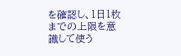を確認し、1日1枚までの上限を意識して使う